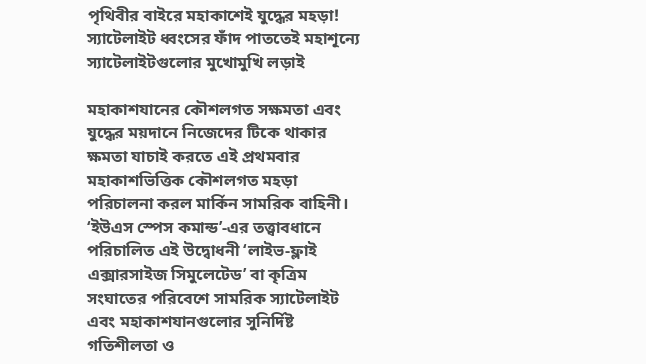পৃথিবীর বাইরে মহাকাশেই যুদ্ধের মহড়া! স্যাটেলাইট ধ্বংসের ফাঁদ পাততেই মহাশূন্যে স্যাটেলাইটগুলোর মুখোমুখি লড়াই

মহাকাশযানের কৌশলগত সক্ষমতা এবং যুদ্ধের ময়দানে নিজেদের টিকে থাকার ক্ষমতা যাচাই করতে এই প্রথমবার মহাকাশভিত্তিক কৌশলগত মহড়া পরিচালনা করল মার্কিন সামরিক বাহিনী। ‘ইউএস স্পেস কমান্ড’-এর তত্ত্বাবধানে পরিচালিত এই উদ্বোধনী ‘লাইভ-ফ্লাই এক্সারসাইজ সিমুলেটেড’ বা কৃত্রিম সংঘাতের পরিবেশে সামরিক স্যাটেলাইট এবং মহাকাশযানগুলোর সুনির্দিষ্ট গতিশীলতা ও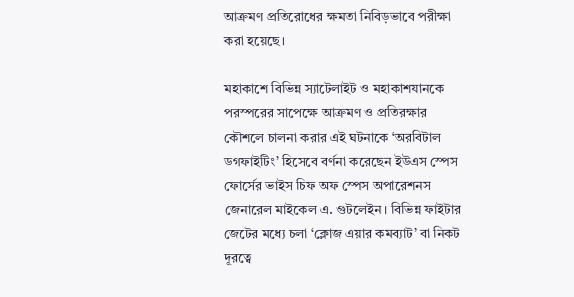আক্রমণ প্রতিরোধের ক্ষমতা নিবিড়ভাবে পরীক্ষা করা হয়েছে।

মহাকাশে বিভিন্ন স্যাটেলাইট ও মহাকাশযানকে পরস্পরের সাপেক্ষে আক্রমণ ও প্রতিরক্ষার কৌশলে চালনা করার এই ঘটনাকে ‘অরবিটাল ডগফাইটিং’ হিসেবে বর্ণনা করেছেন ইউএস স্পেস ফোর্সের ভাইস চিফ অফ স্পেস অপারেশনস জেনারেল মাইকেল এ. গুটলেইন। বিভিন্ন ফাইটার জেটের মধ্যে চলা ‘ক্লোজ এয়ার কমব্যাট’ বা নিকট দূরত্বে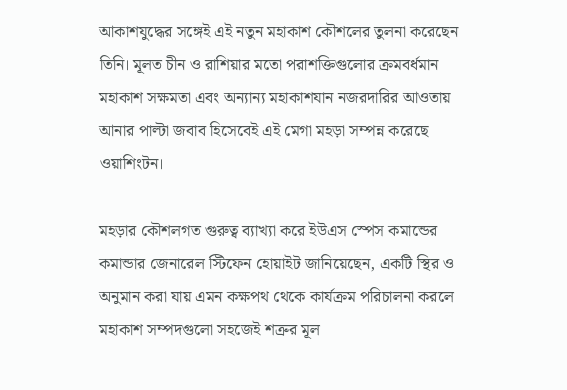আকাশযুদ্ধের সঙ্গেই এই নতুন মহাকাশ কৌশলের তুলনা করেছেন তিনি। মূলত চীন ও রাশিয়ার মতো পরাশক্তিগুলোর ক্রমবর্ধমান মহাকাশ সক্ষমতা এবং অন্যান্য মহাকাশযান নজরদারির আওতায় আনার পাল্টা জবাব হিসেবেই এই মেগা মহড়া সম্পন্ন করেছে ওয়াশিংটন।

মহড়ার কৌশলগত গুরুত্ব ব্যাখ্যা করে ইউএস স্পেস কমান্ডের কমান্ডার জেনারেল স্টিফেন হোয়াইট জানিয়েছেন, একটি স্থির ও অনুমান করা যায় এমন কক্ষপথ থেকে কার্যক্রম পরিচালনা করলে মহাকাশ সম্পদগুলো সহজেই শত্রুর মূল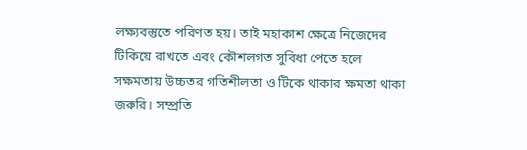লক্ষ্যবস্তুতে পরিণত হয়। তাই মহাকাশ ক্ষেত্রে নিজেদের টিকিয়ে রাখতে এবং কৌশলগত সুবিধা পেতে হলে সক্ষমতায় উচ্চতর গতিশীলতা ও টিকে থাকার ক্ষমতা থাকা জরুরি। সম্প্রতি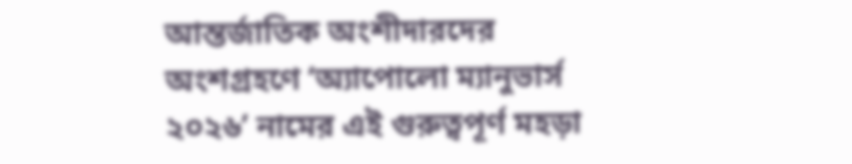আন্তর্জাতিক অংশীদারদের অংশগ্রহণে ‘অ্যাপোলো ম্যানুভার্স ২০২৬’ নামের এই গুরুত্বপূর্ণ মহড়া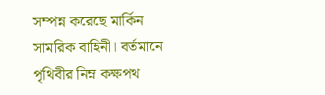সম্পন্ন করেছে মার্কিন সামরিক বাহিনী। বর্তমানে পৃথিবীর নিম্ন কক্ষপথ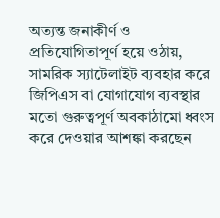অত্যন্ত জনাকীর্ণ ও প্রতিযোগিতাপূর্ণ হয়ে ওঠায়, সামরিক স্যাটেলাইট ব্যবহার করে জিপিএস বা যোগাযোগ ব্যবস্থার মতো গুরুত্বপূর্ণ অবকাঠামো ধ্বংস করে দেওয়ার আশঙ্কা করছেন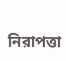নিরাপত্তা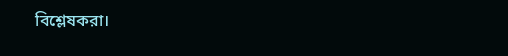বিশ্লেষকরা।